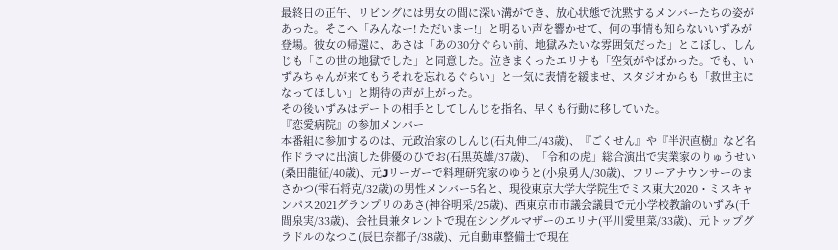最終日の正午、リビングには男女の間に深い溝ができ、放心状態で沈黙するメンバーたちの姿があった。そこへ「みんなー! ただいまー!」と明るい声を響かせて、何の事情も知らないいずみが登場。彼女の帰還に、あさは「あの30分ぐらい前、地獄みたいな雰囲気だった」とこぼし、しんじも「この世の地獄でした」と同意した。泣きまくったエリナも「空気がやばかった。でも、いずみちゃんが来てもうそれを忘れるぐらい」と一気に表情を緩ませ、スタジオからも「救世主になってほしい」と期待の声が上がった。
その後いずみはデートの相手としてしんじを指名、早くも行動に移していた。
『恋愛病院』の参加メンバー
本番組に参加するのは、元政治家のしんじ(石丸伸二/43歳)、『ごくせん』や『半沢直樹』など名作ドラマに出演した俳優のひでお(石黒英雄/37歳)、「令和の虎」総合演出で実業家のりゅうせい(桑田龍征/40歳)、元Jリーガーで料理研究家のゆうと(小泉勇人/30歳)、フリーアナウンサーのまさかつ(雫石将克/32歳)の男性メンバー5名と、現役東京大学大学院生でミス東大2020・ミスキャンパス2021グランプリのあさ(神谷明采/25歳)、西東京市市議会議員で元小学校教諭のいずみ(千間泉実/33歳)、会社員兼タレントで現在シングルマザーのエリナ(平川愛里菜/33歳)、元トップグラドルのなつこ(辰巳奈都子/38歳)、元自動車整備士で現在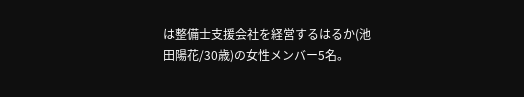は整備士支援会社を経営するはるか(池田陽花/30歳)の女性メンバー5名。